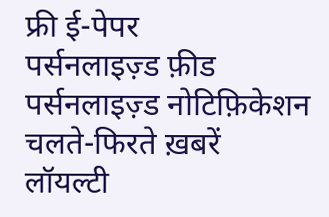फ्री ई-पेपर
पर्सनलाइज़्ड फ़ीड
पर्सनलाइज़्ड नोटिफ़िकेशन
चलते-फिरते ख़बरें
लॉयल्टी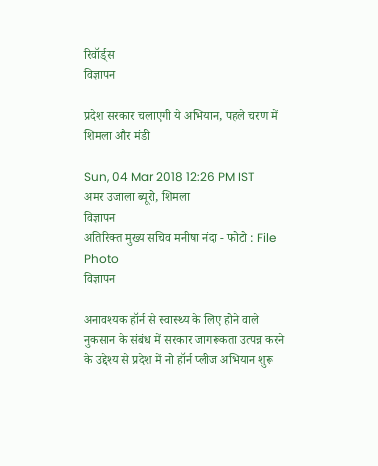रिवॉर्ड्स
विज्ञापन

प्रदेश सरकार चलाएगी ये अभियान, पहले चरण में शिमला और मंडी

Sun, 04 Mar 2018 12:26 PM IST
अमर उजाला ब्यूरो, शिमला
विज्ञापन
अतिरिक्त मुख्य सचिव मनीषा नंदा - फोटो : File Photo
विज्ञापन

अनावश्यक हॉर्न से स्वास्थ्य के लिए होने वाले नुकसान के संबंध में सरकार जागरूकता उत्पन्न करने के उद्देश्य से प्रदेश में नो हॉर्न प्लीज अभियान शुरू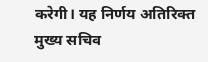करेगी। यह निर्णय अतिरिक्त मुख्य सचिव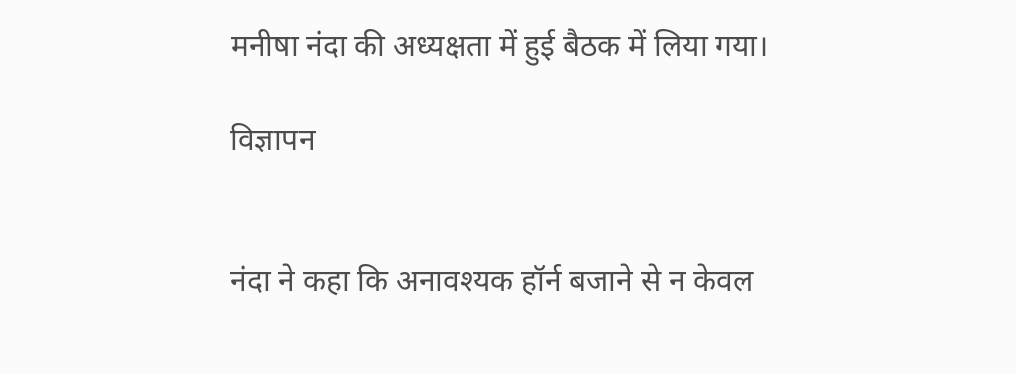मनीषा नंदा की अध्यक्षता में हुई बैठक में लिया गया।

विज्ञापन


नंदा ने कहा कि अनावश्यक हॉर्न बजाने से न केवल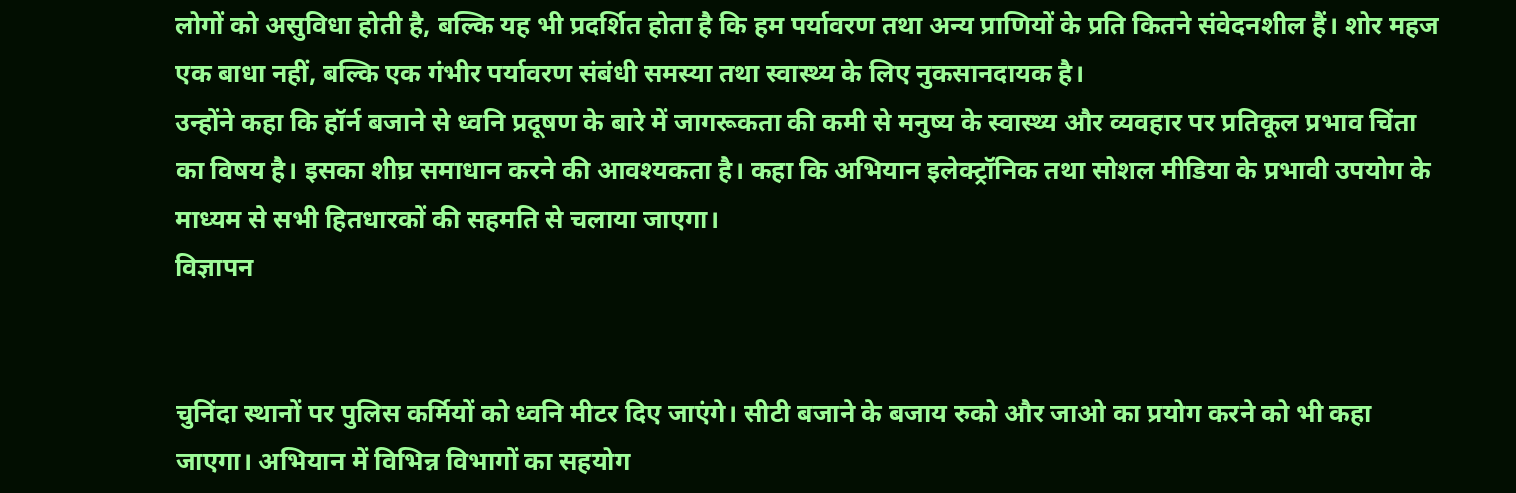लोगों को असुविधा होती है, बल्कि यह भी प्रदर्शित होता है कि हम पर्यावरण तथा अन्य प्राणियों के प्रति कितने संवेदनशील हैं। शोर महज एक बाधा नहीं, बल्कि एक गंभीर पर्यावरण संबंधी समस्या तथा स्वास्थ्य के लिए नुकसानदायक है।
उन्होंने कहा कि हॉर्न बजाने से ध्वनि प्रदूषण के बारे में जागरूकता की कमी से मनुष्य के स्वास्थ्य और व्यवहार पर प्रतिकूल प्रभाव चिंता का विषय है। इसका शीघ्र समाधान करने की आवश्यकता है। कहा कि अभियान इलेक्ट्रॉनिक तथा सोशल मीडिया के प्रभावी उपयोग के माध्यम से सभी हितधारकों की सहमति से चलाया जाएगा।
विज्ञापन


चुनिंदा स्थानों पर पुलिस कर्मियों को ध्वनि मीटर दिए जाएंगे। सीटी बजाने के बजाय रुको और जाओ का प्रयोग करने को भी कहा जाएगा। अभियान में विभिन्न विभागों का सहयोग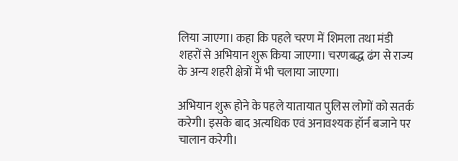लिया जाएगा। कहा कि पहले चरण में शिमला तथा मंडी शहरों से अभियान शुरू किया जाएगा। चरणबद्ध ढंग से राज्य के अन्य शहरी क्षेत्रों में भी चलाया जाएगा।

अभियान शुरू होने के पहले यातायात पुलिस लोगों को सतर्क करेगी। इसके बाद अत्यधिक एवं अनावश्यक हॉर्न बजाने पर चालान करेगी।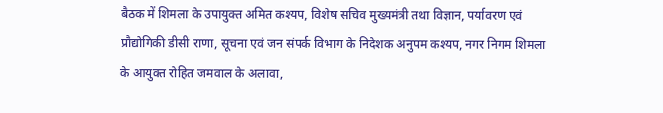बैठक में शिमला के उपायुक्त अमित कश्यप, विशेष सचिव मुख्यमंत्री तथा विज्ञान, पर्यावरण एवं प्रौद्योगिकी डीसी राणा, सूचना एवं जन संपर्क विभाग के निदेशक अनुपम कश्यप, नगर निगम शिमला के आयुक्त रोहित जमवाल के अलावा,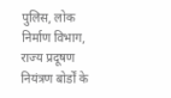पुलिस, लोक निर्माण विभाग, राज्य प्रदूषण नियंत्रण बोर्डों के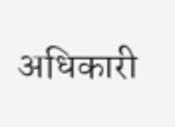अधिकारी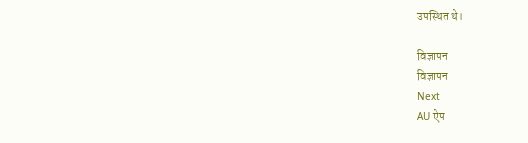उपस्थित थे।

विज्ञापन
विज्ञापन
Next
AU ऐप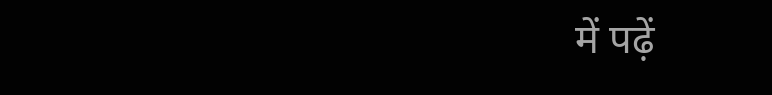में पढ़ें